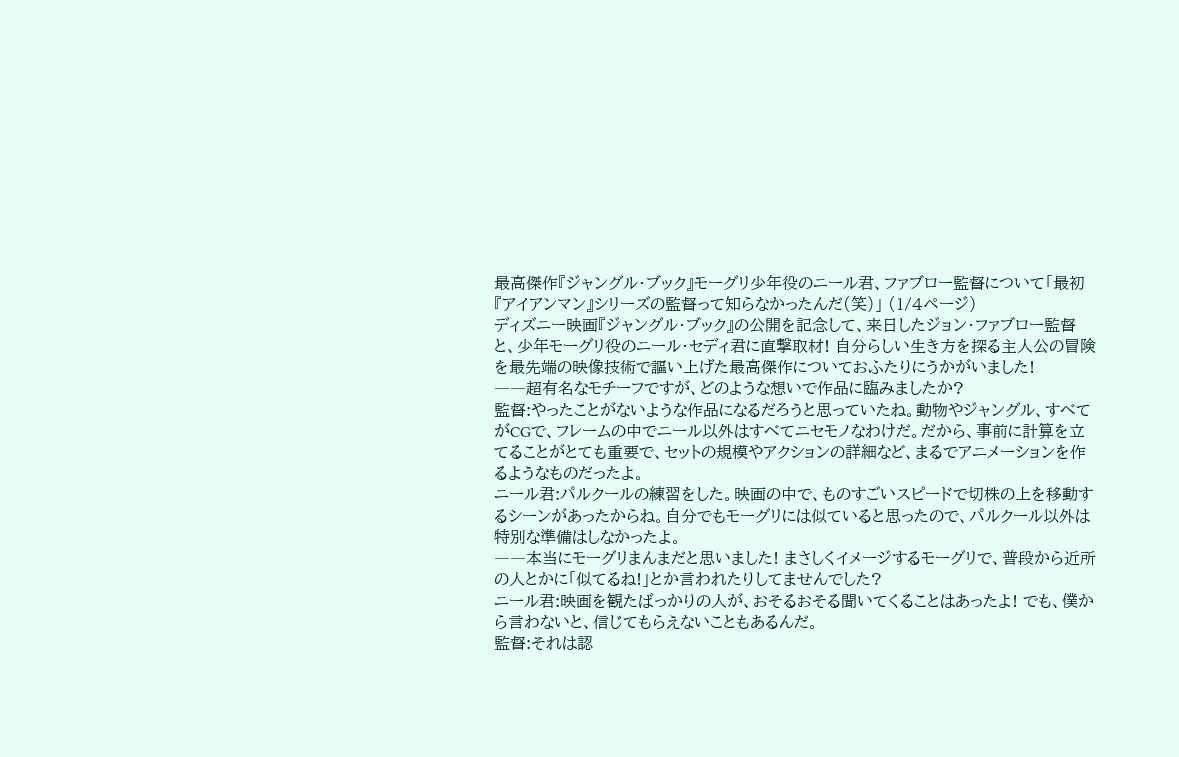最高傑作『ジャングル・ブック』モーグリ少年役のニール君、ファブロー監督について「最初『アイアンマン』シリーズの監督って知らなかったんだ(笑)」 (1/4ページ)
ディズニー映画『ジャングル・ブック』の公開を記念して、来日したジョン・ファブロー監督と、少年モーグリ役のニール・セディ君に直撃取材! 自分らしい生き方を探る主人公の冒険を最先端の映像技術で謳い上げた最高傑作についておふたりにうかがいました!
――超有名なモチーフですが、どのような想いで作品に臨みましたか?
監督:やったことがないような作品になるだろうと思っていたね。動物やジャングル、すべてがCGで、フレームの中でニール以外はすべてニセモノなわけだ。だから、事前に計算を立てることがとても重要で、セットの規模やアクションの詳細など、まるでアニメーションを作るようなものだったよ。
ニール君:パルクールの練習をした。映画の中で、ものすごいスピードで切株の上を移動するシーンがあったからね。自分でもモーグリには似ていると思ったので、パルクール以外は特別な準備はしなかったよ。
――本当にモーグリまんまだと思いました! まさしくイメージするモーグリで、普段から近所の人とかに「似てるね!」とか言われたりしてませんでした?
ニール君:映画を観たばっかりの人が、おそるおそる聞いてくることはあったよ! でも、僕から言わないと、信じてもらえないこともあるんだ。
監督:それは認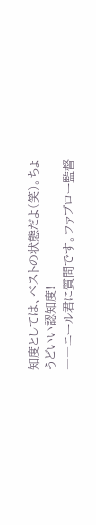知度としては、ベストの状態だよ(笑)。ちょうどいい認知度!
――ニール君に質問です。ファブロー監督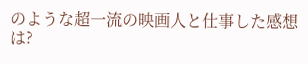のような超一流の映画人と仕事した感想は?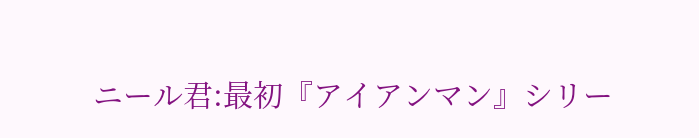ニール君:最初『アイアンマン』シリー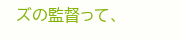ズの監督って、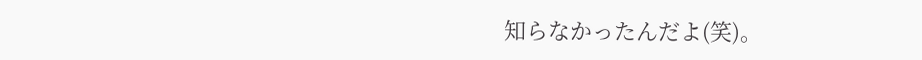知らなかったんだよ(笑)。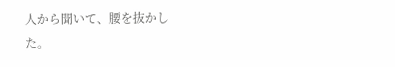人から聞いて、腰を抜かした。